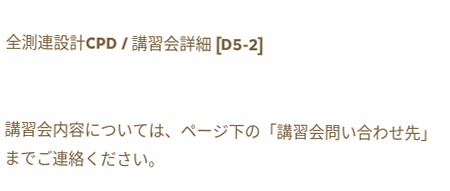全測連設計CPD / 講習会詳細 [D5-2]


講習会内容については、ページ下の「講習会問い合わせ先」までご連絡ください。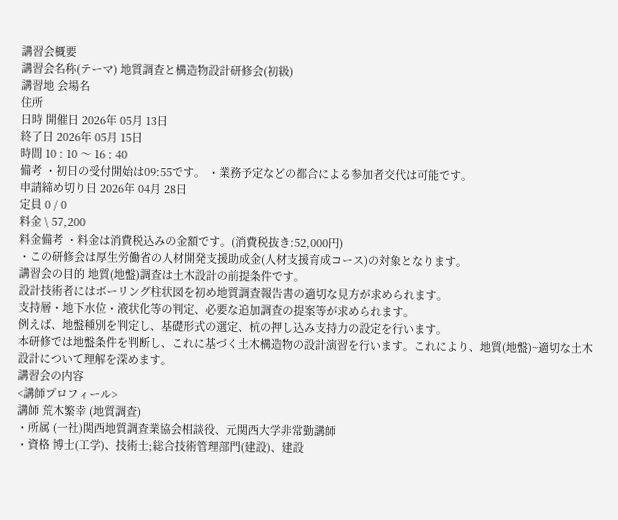講習会概要
講習会名称(テーマ) 地質調査と構造物設計研修会(初級)
講習地 会場名
住所
日時 開催日 2026年 05月 13日
終了日 2026年 05月 15日
時間 10 : 10 〜 16 : 40
備考 ・初日の受付開始は09:55です。 ・業務予定などの都合による参加者交代は可能です。
申請締め切り日 2026年 04月 28日
定員 0 / 0
料金 \ 57,200
料金備考 ・料金は消費税込みの金額です。(消費税抜き:52,000円)
・この研修会は厚生労働省の人材開発支援助成金(人材支援育成コース)の対象となります。
講習会の目的 地質(地盤)調査は土木設計の前提条件です。
設計技術者にはボーリング柱状図を初め地質調査報告書の適切な見方が求められます。
支持層・地下水位・液状化等の判定、必要な追加調査の提案等が求められます。
例えば、地盤種別を判定し、基礎形式の選定、杭の押し込み支持力の設定を行います。
本研修では地盤条件を判断し、これに基づく土木構造物の設計演習を行います。これにより、地質(地盤)~適切な土木設計について理解を深めます。
講習会の内容
<講師プロフィール>
講師 荒木繁幸 (地質調査)
・所属 (一社)関西地質調査業協会相談役、元関西大学非常勤講師
・資格 博士(工学)、技術士;総合技術管理部門(建設)、建設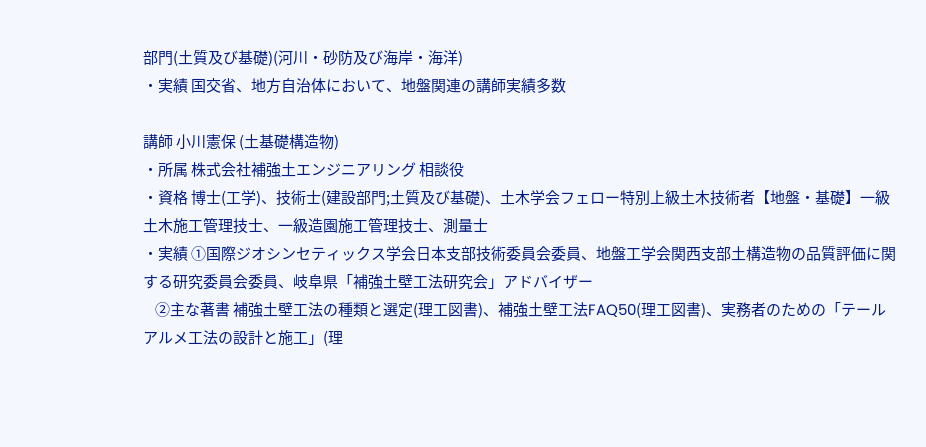部門(土質及び基礎)(河川・砂防及び海岸・海洋)
・実績 国交省、地方自治体において、地盤関連の講師実績多数

講師 小川憲保 (土基礎構造物)
・所属 株式会社補強土エンジニアリング 相談役
・資格 博士(工学)、技術士(建設部門;土質及び基礎)、土木学会フェロー特別上級土木技術者【地盤・基礎】一級土木施工管理技士、一級造園施工管理技士、測量士
・実績 ①国際ジオシンセティックス学会日本支部技術委員会委員、地盤工学会関西支部土構造物の品質評価に関する研究委員会委員、岐阜県「補強土壁工法研究会」アドバイザー
    ②主な著書 補強土壁工法の種類と選定(理工図書)、補強土壁工法FAQ50(理工図書)、実務者のための「テールアルメ工法の設計と施工」(理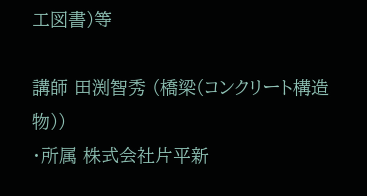工図書)等

講師 田渕智秀 (橋梁(コンクリート構造物))
・所属 株式会社片平新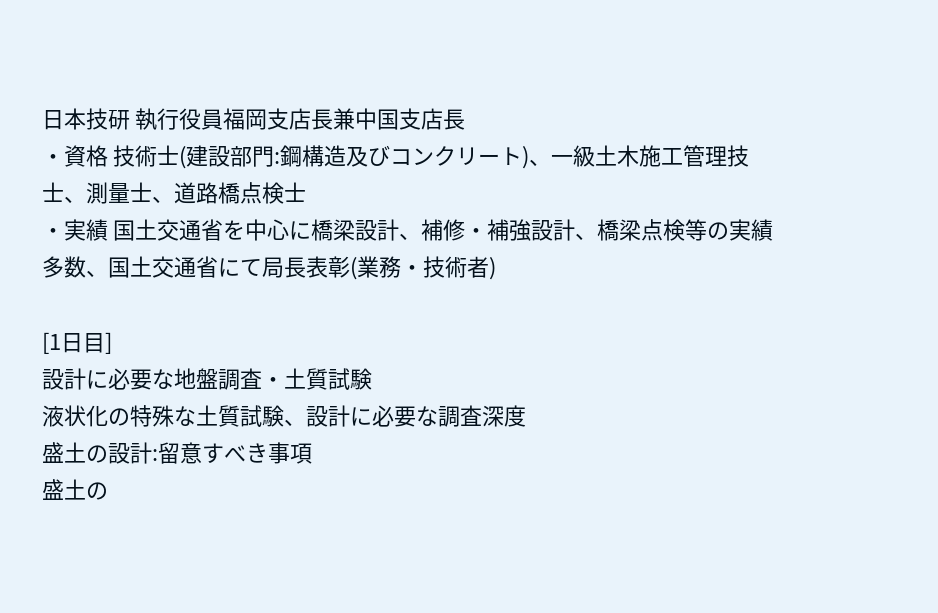日本技研 執行役員福岡支店長兼中国支店長
・資格 技術士(建設部門:鋼構造及びコンクリート)、一級土木施工管理技士、測量士、道路橋点検士
・実績 国土交通省を中心に橋梁設計、補修・補強設計、橋梁点検等の実績多数、国土交通省にて局長表彰(業務・技術者)

[1日目]
設計に必要な地盤調査・土質試験
液状化の特殊な土質試験、設計に必要な調査深度
盛土の設計:留意すべき事項
盛土の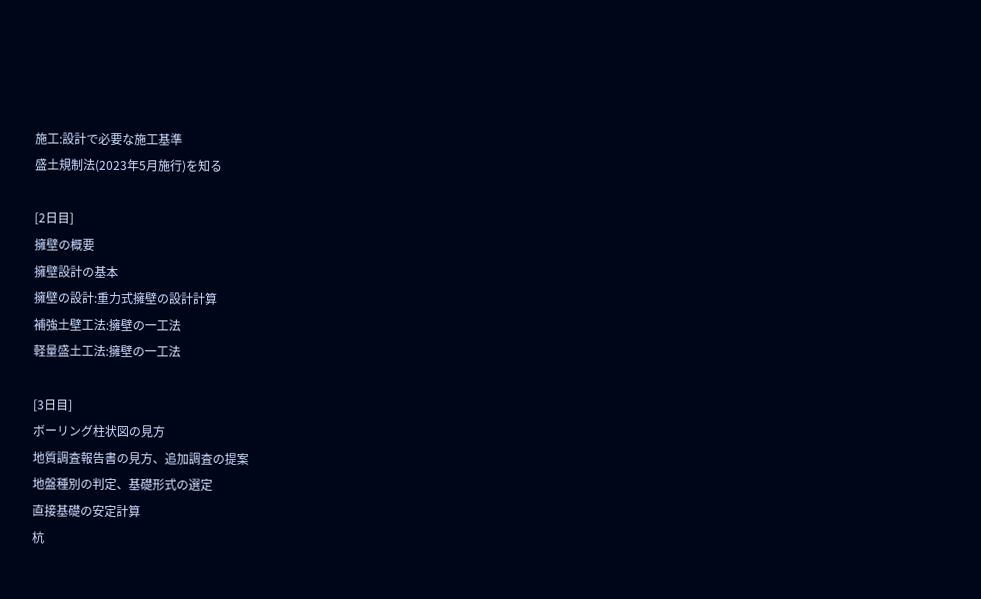施工:設計で必要な施工基準
盛土規制法(2023年5月施行)を知る

[2日目]
擁壁の概要
擁壁設計の基本
擁壁の設計:重力式擁壁の設計計算
補強土壁工法:擁壁の一工法
軽量盛土工法:擁壁の一工法

[3日目]
ボーリング柱状図の見方
地質調査報告書の見方、追加調査の提案
地盤種別の判定、基礎形式の選定
直接基礎の安定計算
杭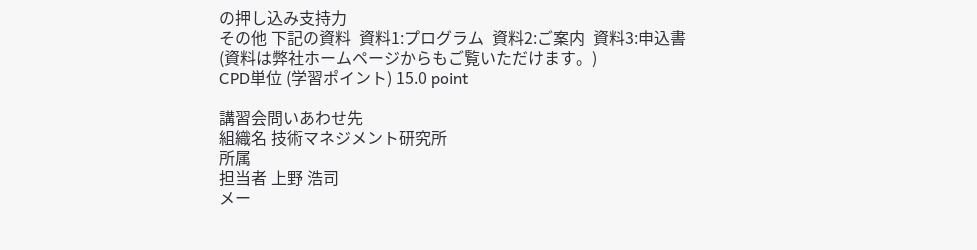の押し込み支持力
その他 下記の資料  資料1:プログラム  資料2:ご案内  資料3:申込書
(資料は弊社ホームページからもご覧いただけます。)
CPD単位 (学習ポイント) 15.0 point

講習会問いあわせ先
組織名 技術マネジメント研究所
所属
担当者 上野 浩司
メー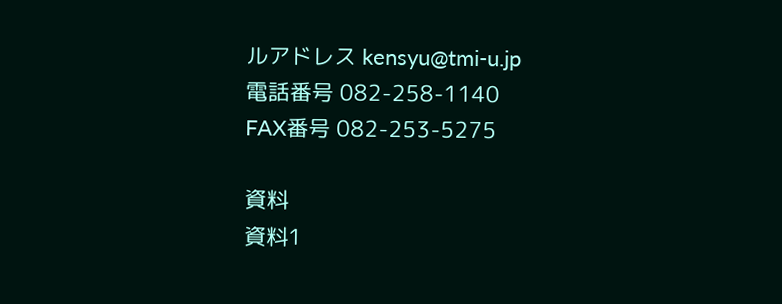ルアドレス kensyu@tmi-u.jp
電話番号 082-258-1140
FAX番号 082-253-5275

資料
資料1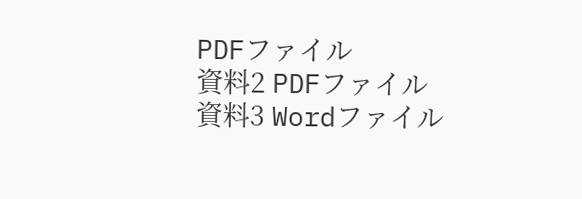PDFファイル
資料2 PDFファイル
資料3 Wordファイル